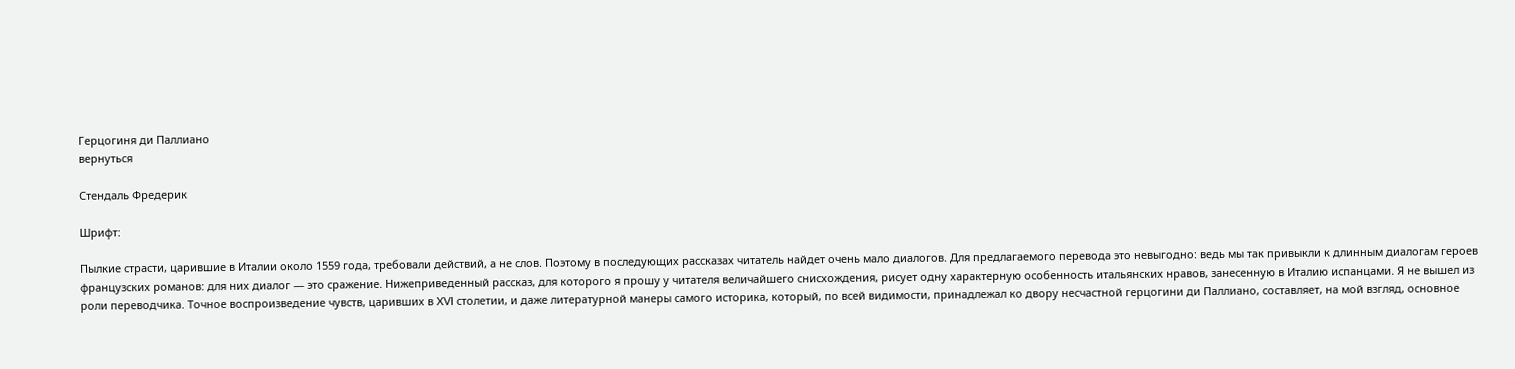Герцогиня ди Паллиано
вернуться

Стендаль Фредерик

Шрифт:

Пылкие страсти, царившие в Италии около 1559 года, требовали действий, а не слов. Поэтому в последующих рассказах читатель найдет очень мало диалогов. Для предлагаемого перевода это невыгодно: ведь мы так привыкли к длинным диалогам героев французских романов: для них диалог — это сражение. Нижеприведенный рассказ, для которого я прошу у читателя величайшего снисхождения, рисует одну характерную особенность итальянских нравов, занесенную в Италию испанцами. Я не вышел из роли переводчика. Точное воспроизведение чувств, царивших в XVI столетии, и даже литературной манеры самого историка, который, по всей видимости, принадлежал ко двору несчастной герцогини ди Паллиано, составляет, на мой взгляд, основное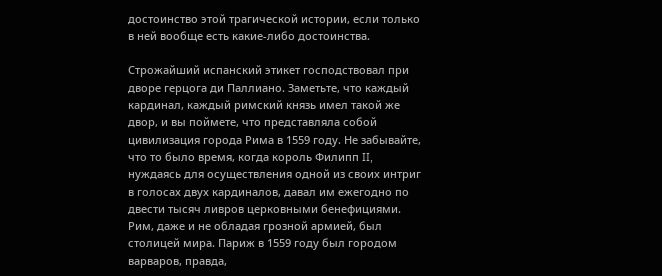достоинство этой трагической истории, если только в ней вообще есть какие-либо достоинства.

Строжайший испанский этикет господствовал при дворе герцога ди Паллиано. Заметьте, что каждый кардинал, каждый римский князь имел такой же двор, и вы поймете, что представляла собой цивилизация города Рима в 1559 году. Не забывайте, что то было время, когда король Филипп II, нуждаясь для осуществления одной из своих интриг в голосах двух кардиналов, давал им ежегодно по двести тысяч ливров церковными бенефициями. Рим, даже и не обладая грозной армией, был столицей мира. Париж в 1559 году был городом варваров, правда,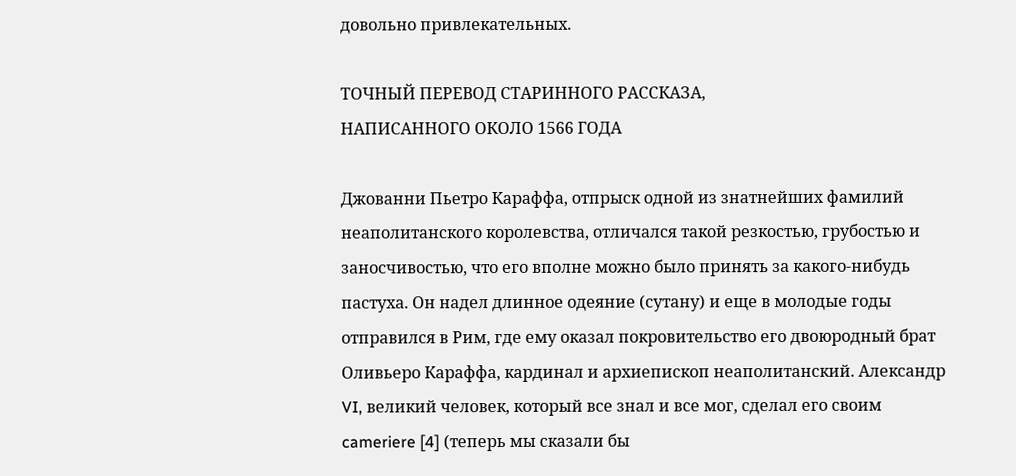довольно привлекательных.

ТОЧНЫЙ ПЕРЕВОД СТАРИННОГО РАССКАЗА,
НАПИСАННОГО ОКОЛО 1566 ГОДА

Джованни Пьетро Караффа, отпрыск одной из знатнейших фамилий неаполитанского королевства, отличался такой резкостью, грубостью и заносчивостью, что его вполне можно было принять за какого-нибудь пастуха. Он надел длинное одеяние (сутану) и еще в молодые годы отправился в Рим, где ему оказал покровительство его двоюродный брат Оливьеро Караффа, кардинал и архиепископ неаполитанский. Александр VI, великий человек, который все знал и все мог, сделал его своим cameriere [4] (теперь мы сказали бы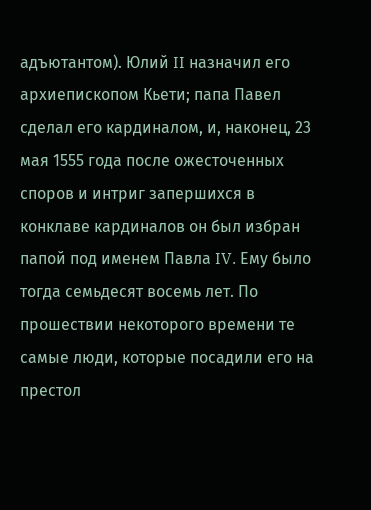адъютантом). Юлий II назначил его архиепископом Кьети; папа Павел сделал его кардиналом, и, наконец, 23 мая 1555 года после ожесточенных споров и интриг запершихся в конклаве кардиналов он был избран папой под именем Павла IV. Ему было тогда семьдесят восемь лет. По прошествии некоторого времени те самые люди, которые посадили его на престол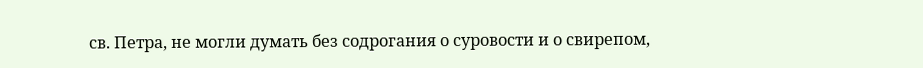св. Петра, не могли думать без содрогания о суровости и о свирепом,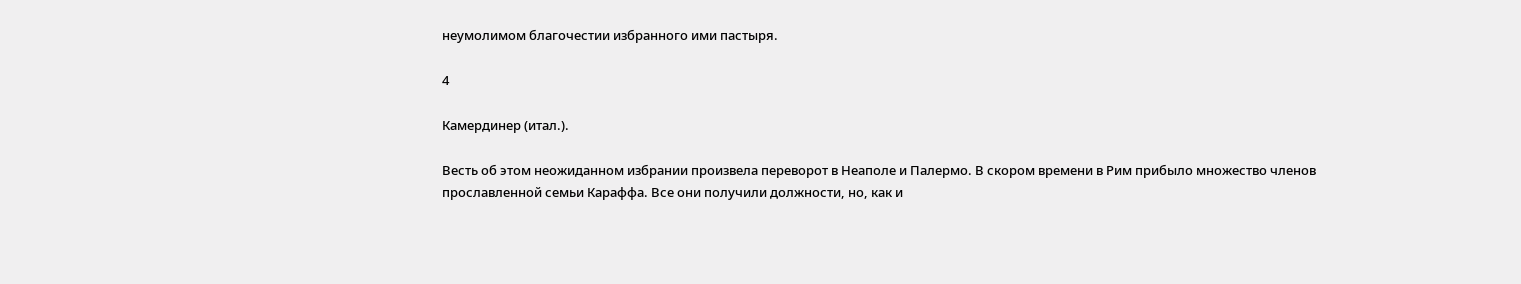неумолимом благочестии избранного ими пастыря.

4

Камердинер (итал.).

Весть об этом неожиданном избрании произвела переворот в Неаполе и Палермо. В скором времени в Рим прибыло множество членов прославленной семьи Караффа. Все они получили должности, но, как и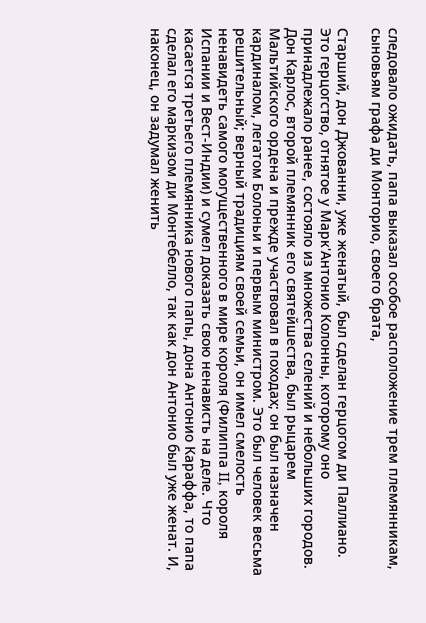следовало ожидать, папа выказал особое расположение трем племянникам, сыновьям графа ди Монторио, своего брата,

Старший, дон Джованни, уже женатый, был сделан герцогом ди Паллиано. Это герцогство, отнятое у Марк'Антонио Колонны, которому оно принадлежало ранее, состояло из множества селений и небольших городов. Дон Карлос, второй племянник его святейшества, был рыцарем Мальтийского ордена и прежде участвовал в походах; он был назначен кардиналом, легатом Болоньи и первым министром. Это был человек весьма решительный; верный традициям своей семьи, он имел смелость ненавидеть самого могущественного в мире короля (Филиппа II, короля Испании и Вест-Индии) и сумел доказать свою ненависть на деле. Что касается третьего племянника нового папы, дона Антонио Караффа, то папа сделал его маркизом ди Монтебелло, так как дон Антонио был уже женат. И, наконец, он задумал женить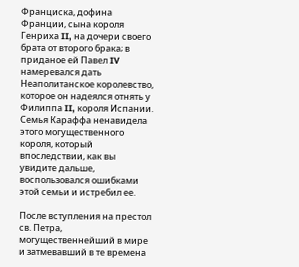Франциска, дофина Франции, сына короля Генриха II, на дочери своего брата от второго брака; в приданое ей Павел IV намеревался дать Неаполитанское королевство, которое он надеялся отнять у Филиппа II, короля Испании. Семья Караффа ненавидела этого могущественного короля, который впоследствии, как вы увидите дальше, воспользовался ошибками этой семьи и истребил ее.

После вступления на престол св. Петра, могущественнейший в мире и затмевавший в те времена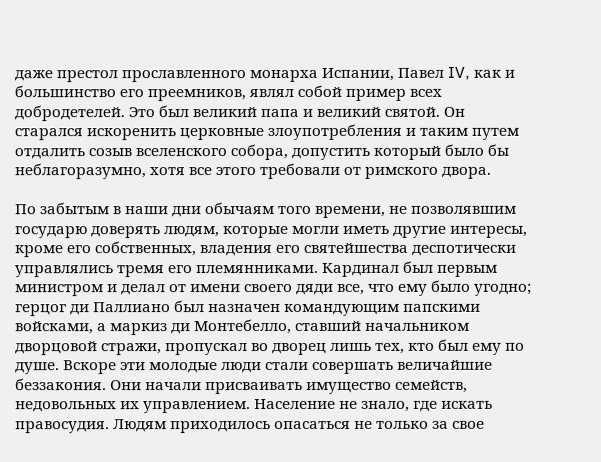даже престол прославленного монарха Испании, Павел IV, как и большинство его преемников, являл собой пример всех добродетелей. Это был великий папа и великий святой. Он старался искоренить церковные злоупотребления и таким путем отдалить созыв вселенского собора, допустить который было бы неблагоразумно, хотя все этого требовали от римского двора.

По забытым в наши дни обычаям того времени, не позволявшим государю доверять людям, которые могли иметь другие интересы, кроме его собственных, владения его святейшества деспотически управлялись тремя его племянниками. Кардинал был первым министром и делал от имени своего дяди все, что ему было угодно; герцог ди Паллиано был назначен командующим папскими войсками, а маркиз ди Монтебелло, ставший начальником дворцовой стражи, пропускал во дворец лишь тех, кто был ему по душе. Вскоре эти молодые люди стали совершать величайшие беззакония. Они начали присваивать имущество семейств, недовольных их управлением. Население не знало, где искать правосудия. Людям приходилось опасаться не только за свое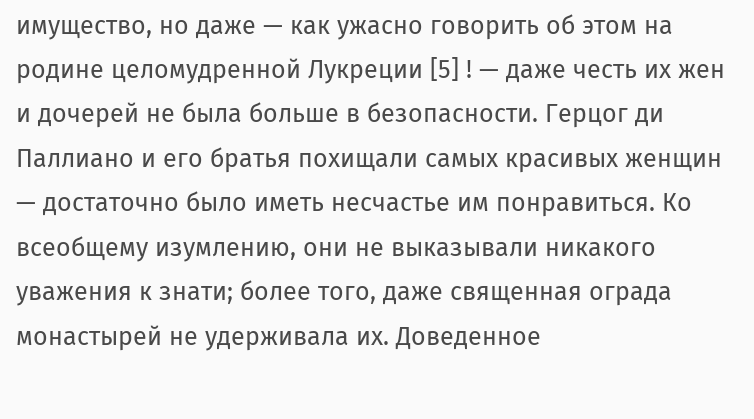имущество, но даже — как ужасно говорить об этом на родине целомудренной Лукреции [5] ! — даже честь их жен и дочерей не была больше в безопасности. Герцог ди Паллиано и его братья похищали самых красивых женщин — достаточно было иметь несчастье им понравиться. Ко всеобщему изумлению, они не выказывали никакого уважения к знати; более того, даже священная ограда монастырей не удерживала их. Доведенное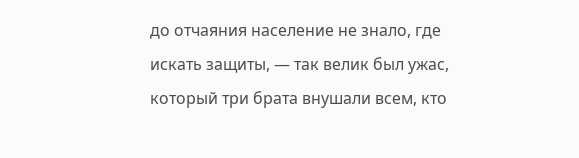до отчаяния население не знало, где искать защиты, — так велик был ужас, который три брата внушали всем, кто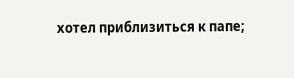хотел приблизиться к папе;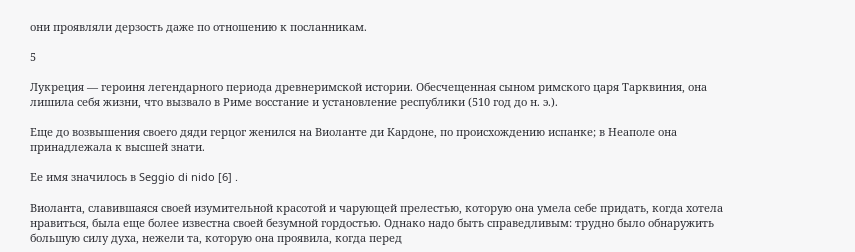они проявляли дерзость даже по отношению к посланникам.

5

Лукреция — героиня легендарного периода древнеримской истории. Обесчещенная сыном римского царя Тарквиния, она лишила себя жизни, что вызвало в Риме восстание и установление республики (510 год до н. э.).

Еще до возвышения своего дяди герцог женился на Виоланте ди Кардоне, по происхождению испанке; в Неаполе она принадлежала к высшей знати.

Ее имя значилось в Seggio di nido [6] .

Виоланта, славившаяся своей изумительной красотой и чарующей прелестью, которую она умела себе придать, когда хотела нравиться, была еще более известна своей безумной гордостью. Однако надо быть справедливым: трудно было обнаружить большую силу духа, нежели та, которую она проявила, когда перед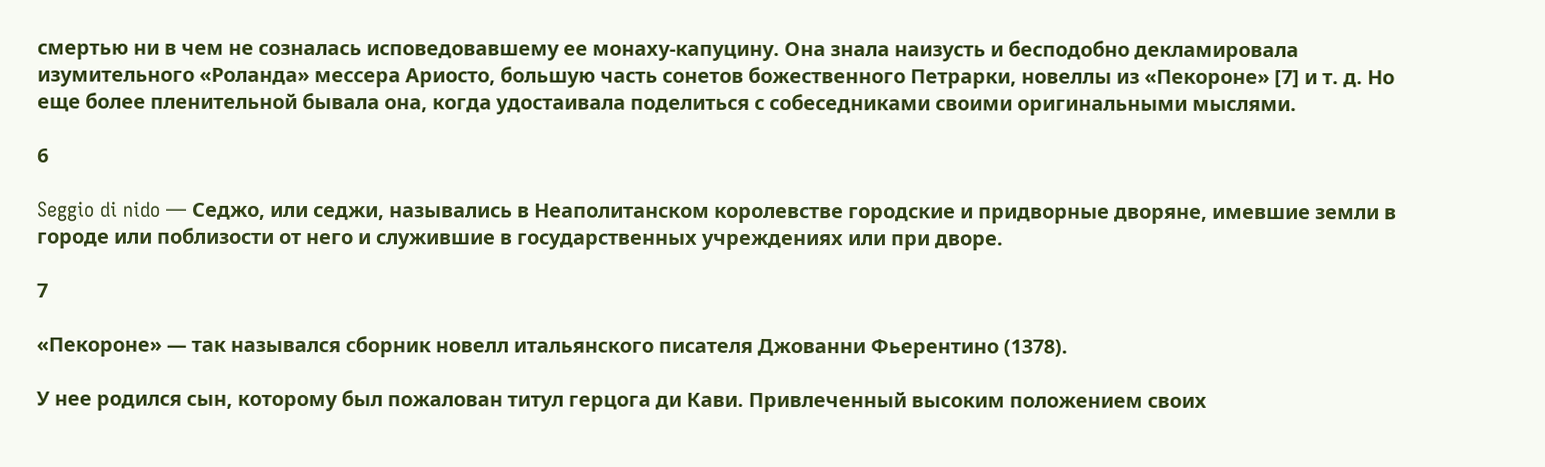смертью ни в чем не созналась исповедовавшему ее монаху-капуцину. Она знала наизусть и бесподобно декламировала изумительного «Роланда» мессера Ариосто, большую часть сонетов божественного Петрарки, новеллы из «Пекороне» [7] и т. д. Но еще более пленительной бывала она, когда удостаивала поделиться с собеседниками своими оригинальными мыслями.

6

Seggio di nido — Седжо, или седжи, назывались в Неаполитанском королевстве городские и придворные дворяне, имевшие земли в городе или поблизости от него и служившие в государственных учреждениях или при дворе.

7

«Пекороне» — так назывался сборник новелл итальянского писателя Джованни Фьерентино (1378).

У нее родился сын, которому был пожалован титул герцога ди Кави. Привлеченный высоким положением своих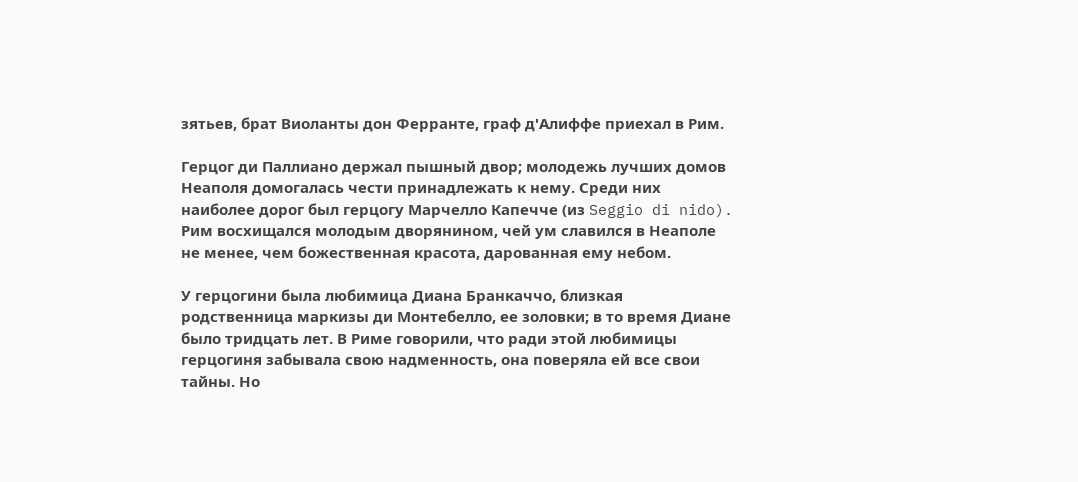зятьев, брат Виоланты дон Ферранте, граф д'Алиффе приехал в Рим.

Герцог ди Паллиано держал пышный двор; молодежь лучших домов Неаполя домогалась чести принадлежать к нему. Среди них наиболее дорог был герцогу Марчелло Капечче (из Seggio di nido). Рим восхищался молодым дворянином, чей ум славился в Неаполе не менее, чем божественная красота, дарованная ему небом.

У герцогини была любимица Диана Бранкаччо, близкая родственница маркизы ди Монтебелло, ее золовки; в то время Диане было тридцать лет. В Риме говорили, что ради этой любимицы герцогиня забывала свою надменность, она поверяла ей все свои тайны. Но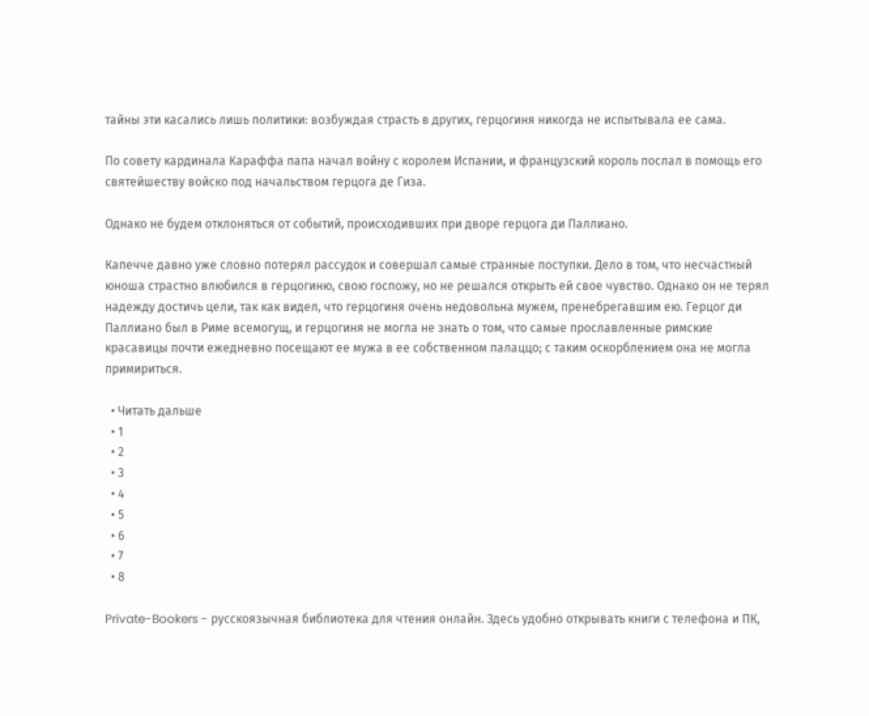тайны эти касались лишь политики: возбуждая страсть в других, герцогиня никогда не испытывала ее сама.

По совету кардинала Караффа папа начал войну с королем Испании, и французский король послал в помощь его святейшеству войско под начальством герцога де Гиза.

Однако не будем отклоняться от событий, происходивших при дворе герцога ди Паллиано.

Капечче давно уже словно потерял рассудок и совершал самые странные поступки. Дело в том, что несчастный юноша страстно влюбился в герцогиню, свою госпожу, но не решался открыть ей свое чувство. Однако он не терял надежду достичь цели, так как видел, что герцогиня очень недовольна мужем, пренебрегавшим ею. Герцог ди Паллиано был в Риме всемогущ, и герцогиня не могла не знать о том, что самые прославленные римские красавицы почти ежедневно посещают ее мужа в ее собственном палаццо; с таким оскорблением она не могла примириться.

  • Читать дальше
  • 1
  • 2
  • 3
  • 4
  • 5
  • 6
  • 7
  • 8

Private-Bookers - русскоязычная библиотека для чтения онлайн. Здесь удобно открывать книги с телефона и ПК,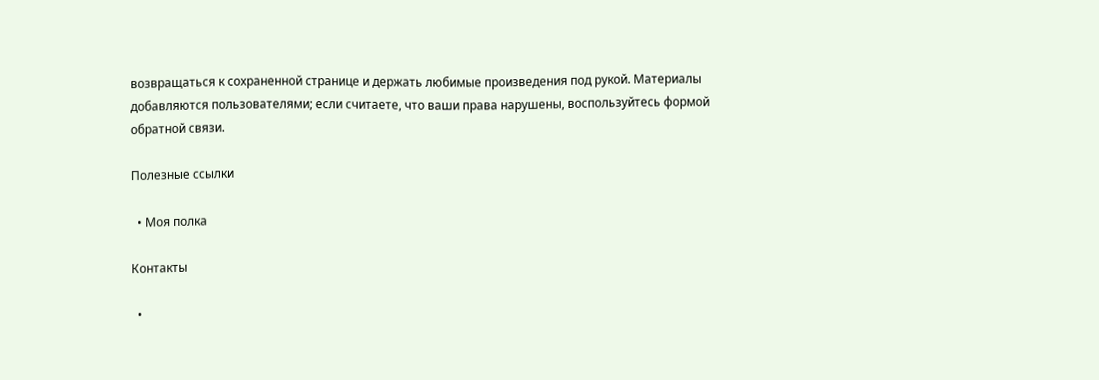возвращаться к сохраненной странице и держать любимые произведения под рукой. Материалы добавляются пользователями; если считаете, что ваши права нарушены, воспользуйтесь формой обратной связи.

Полезные ссылки

  • Моя полка

Контакты

  •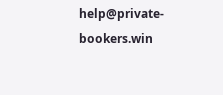help@private-bookers.win